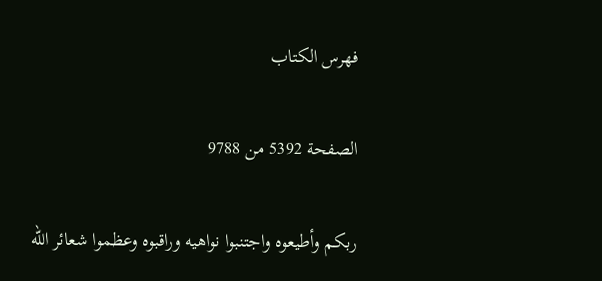فهرس الكتاب

الصفحة 5392 من 9788

ربكم وأطيعوه واجتنبوا نواهيه وراقبوه وعظموا شعائر الله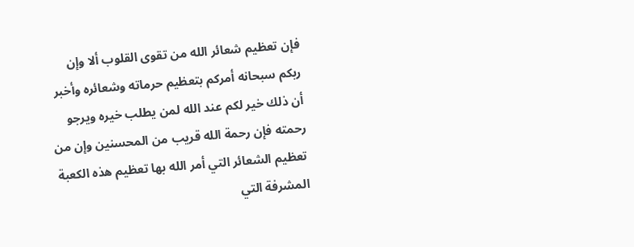فإن تعظيم شعائر الله من تقوى القلوب ألا وإن ربكم سبحانه أمركم بتعظيم حرماته وشعائره وأخبر أن ذلك خير لكم عند الله لمن يطلب خيره ويرجو رحمته فإن رحمة الله قريب من المحسنين وإن من تعظيم الشعائر التي أمر الله بها تعظيم هذه الكعبة المشرفة التي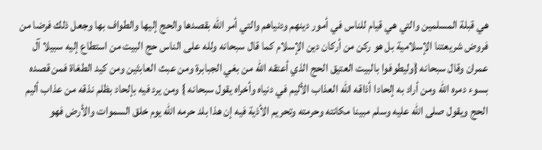هي قبلة المسلمين والتي هي قيام للناس في أمور دينهم ودنياهم والتي أمر الله بقصدها والحج إليها والطواف بها وجعل ذلك فرضا من فروض شريعتنا الإسلامية بل هو ركن من أركان دين الإسلام كما قال سبحانه ولله على الناس حج البيت من استطاع إليه سبيلا آل عمران وقال سبحانه {وليطوفوا بالبيت العتيق الحج الذي أعتقه الله من بغي الجبابرة ومن عبث العابثين ومن كيد الطغاة فمن قصده بسوء دمره الله ومن أراد به إلحادا أذاقه الله العذاب الأليم في دنياه وأخراه يقول سبحانه } ومن يرد فيه بإلحاد بظلم نذقه من عذاب أليم الحج ويقول صلى الله عليه وسلم مبينا مكانته وحرمته وتحريم الأذية فيه إن هذا بلد حرمه الله يوم خلق السموات والأرض فهو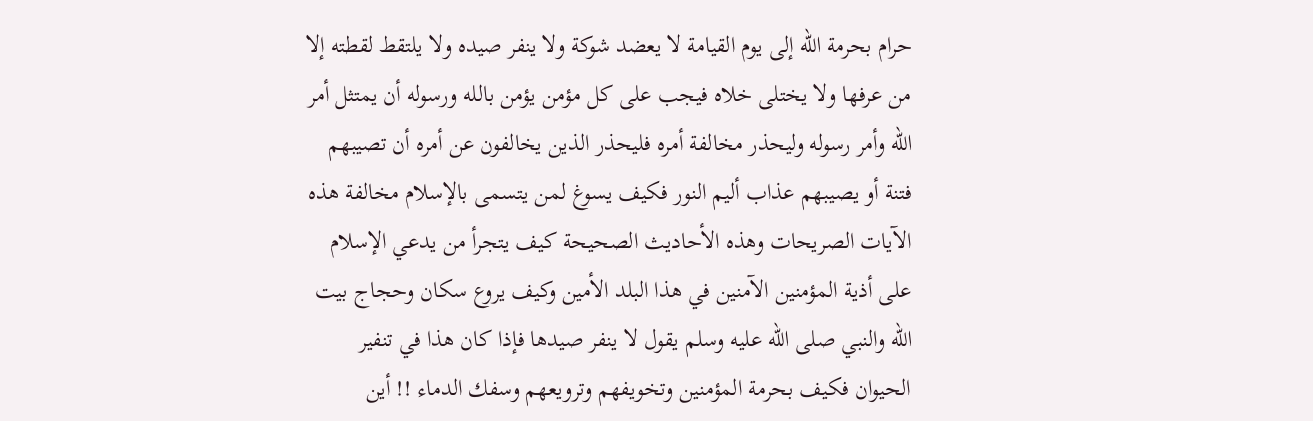حرام بحرمة الله إلى يوم القيامة لا يعضد شوكة ولا ينفر صيده ولا يلتقط لقطته إلا من عرفها ولا يختلى خلاه فيجب على كل مؤمن يؤمن بالله ورسوله أن يمتثل أمر الله وأمر رسوله وليحذر مخالفة أمره فليحذر الذين يخالفون عن أمره أن تصيبهم فتنة أو يصيبهم عذاب أليم النور فكيف يسوغ لمن يتسمى بالإسلام مخالفة هذه الآيات الصريحات وهذه الأحاديث الصحيحة كيف يتجرأ من يدعي الإسلام على أذية المؤمنين الآمنين في هذا البلد الأمين وكيف يروع سكان وحجاج بيت الله والنبي صلى الله عليه وسلم يقول لا ينفر صيدها فإذا كان هذا في تنفير الحيوان فكيف بحرمة المؤمنين وتخويفهم وترويعهم وسفك الدماء !! أين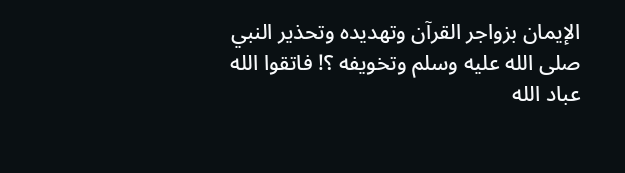الإيمان بزواجر القرآن وتهديده وتحذير النبي صلى الله عليه وسلم وتخويفه ؟! فاتقوا الله عباد الله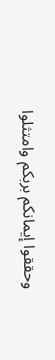وحققوا إيمانكم بربكم وامتثلوا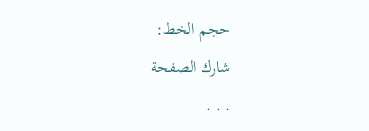حجم الخط:
شارك الصفحة
. . .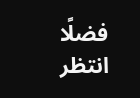فضلًا انتظر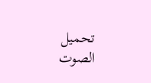تحميل الصوت